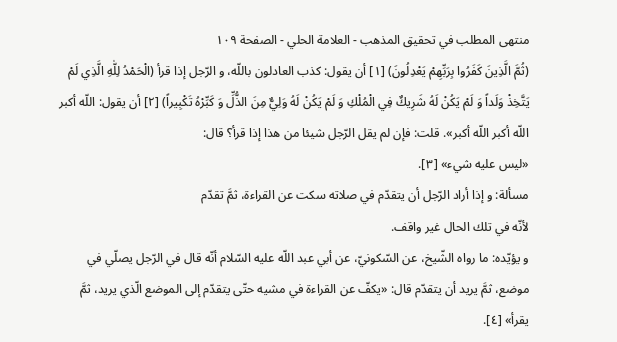منتهى المطلب في تحقيق المذهب - العلامة الحلي - الصفحة ١٠٩
(ثُمَّ الَّذِينَ كَفَرُوا بِرَبِّهِمْ يَعْدِلُونَ) [١] أن يقول: كذب العادلون باللّه، و الرّجل إذا قرأ (الْحَمْدُ لِلّٰهِ الَّذِي لَمْ يَتَّخِذْ وَلَداً وَ لَمْ يَكُنْ لَهُ شَرِيكٌ فِي الْمُلْكِ وَ لَمْ يَكُنْ لَهُ وَلِيٌّ مِنَ الذُّلِّ وَ كَبِّرْهُ تَكْبِيراً) [٢] أن يقول: اللّه أكبر اللّه أكبر اللّه أكبر». قلت: فإن لم يقل الرّجل شيئا من هذا إذا قرأ؟ قال:
«ليس عليه شيء» [٣].
مسألة: و إذا أراد الرّجل أن يتقدّم في صلاته سكت عن القراءة، ثمَّ تقدّم
لأنّه في تلك الحال غير واقف.
و يؤيّده: ما رواه الشّيخ، عن السّكونيّ، عن أبي عبد اللّه عليه السّلام أنّه قال في الرّجل يصلّي في موضع، ثمَّ يريد أن يتقدّم قال: «يكفّ عن القراءة في مشيه حتّى يتقدّم إلى الموضع الّذي يريد، ثمَّ يقرأ» [٤].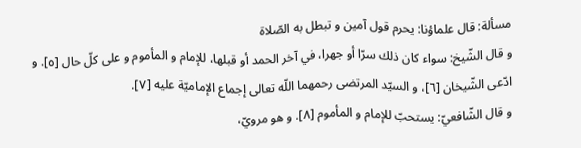مسألة: قال علماؤنا: يحرم قول آمين و تبطل به الصّلاة
و قال الشّيخ: سواء كان ذلك سرّا أو جهرا، في آخر الحمد أو قبلها، للإمام و المأموم و على كلّ حال [٥]. و ادّعى الشّيخان [٦]، و السيّد المرتضى رحمهما اللّه تعالى إجماع الإماميّة عليه [٧].
و قال الشّافعيّ: يستحبّ للإمام و المأموم [٨]. و هو مرويّ،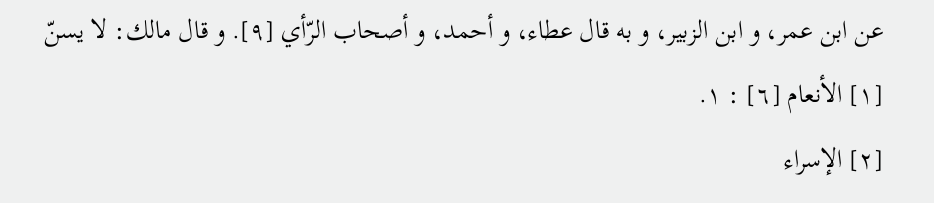عن ابن عمر، و ابن الزبير، و به قال عطاء، و أحمد، و أصحاب الرّأي [٩]. و قال مالك: لا يسنّ
[١] الأنعام [٦] : ١.
[٢] الإسراء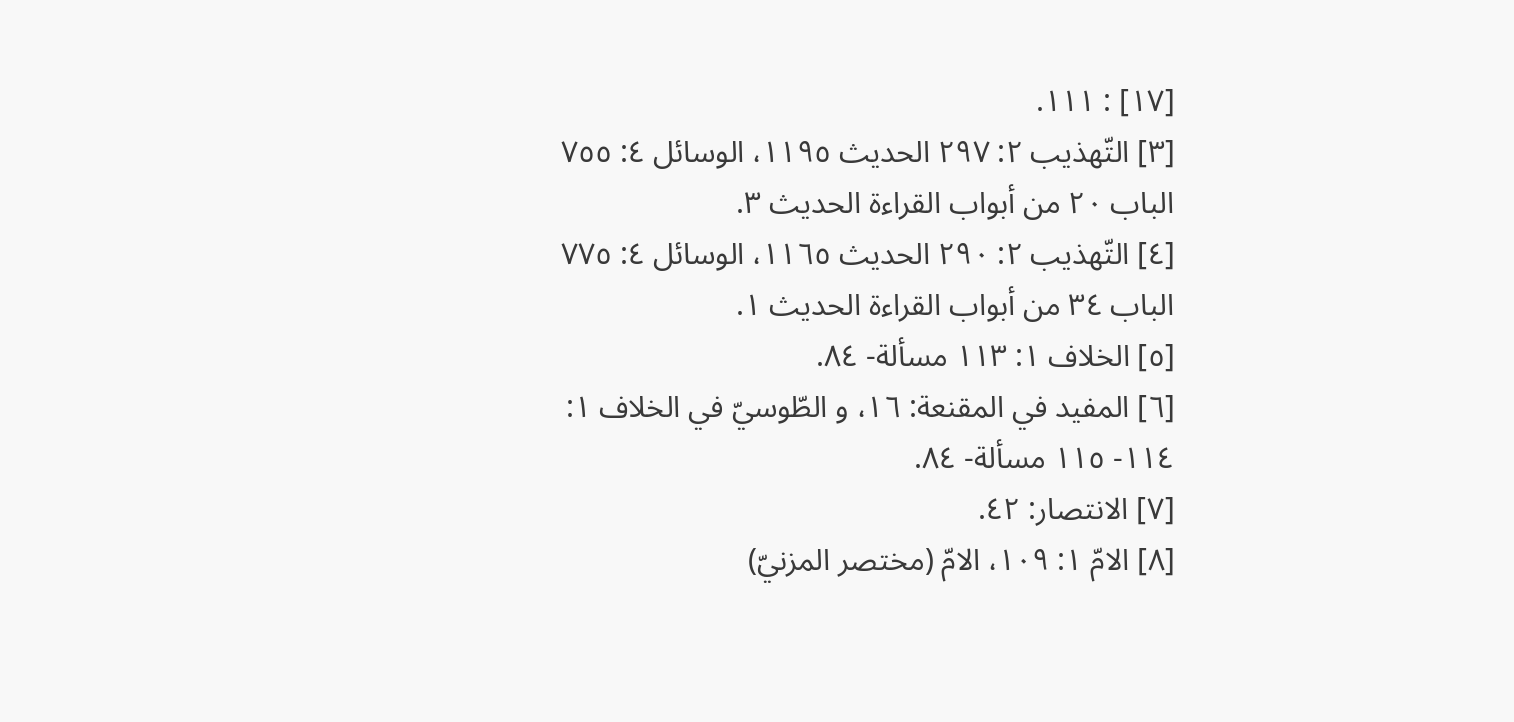[١٧] : ١١١.
[٣] التّهذيب ٢: ٢٩٧ الحديث ١١٩٥، الوسائل ٤: ٧٥٥ الباب ٢٠ من أبواب القراءة الحديث ٣.
[٤] التّهذيب ٢: ٢٩٠ الحديث ١١٦٥، الوسائل ٤: ٧٧٥ الباب ٣٤ من أبواب القراءة الحديث ١.
[٥] الخلاف ١: ١١٣ مسألة- ٨٤.
[٦] المفيد في المقنعة: ١٦، و الطّوسيّ في الخلاف ١: ١١٤- ١١٥ مسألة- ٨٤.
[٧] الانتصار: ٤٢.
[٨] الامّ ١: ١٠٩، الامّ (مختصر المزنيّ)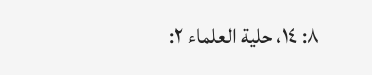٨: ١٤، حلية العلماء ٢: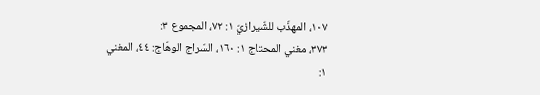١٠٧، المهذّب للشّيرازيّ ١: ٧٢، المجموع ٣:
٣٧٣، مغني المحتاج ١: ١٦٠، السّراج الوهّاج: ٤٤، المغني ١: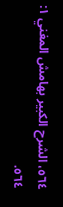٥٦٤، الشرح الكبير بهامش المغني ١: ٥٦٤.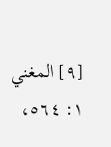[٩] المغني ١: ٥٦٤،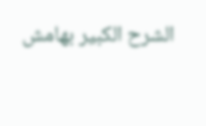الشرح الكبير بهامش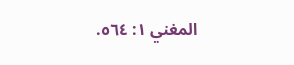المغني ١: ٥٦٤.